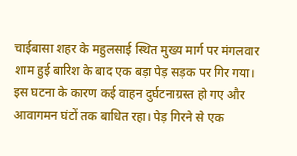चाईबासा शहर के महुलसाई स्थित मुख्य मार्ग पर मंगलवार शाम हुई बारिश के बाद एक बड़ा पेड़ सड़क पर गिर गया। इस घटना के कारण कई वाहन दुर्घटनाग्रस्त हो गए और आवागमन घंटों तक बाधित रहा। पेड़ गिरने से एक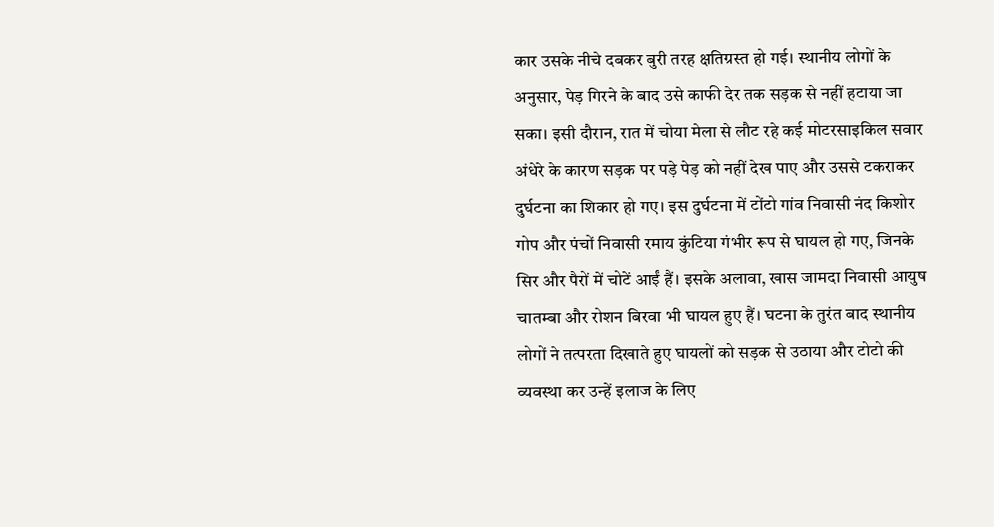कार उसके नीचे दबकर बुरी तरह क्षतिग्रस्त हो गई। स्थानीय लोगों के अनुसार, पेड़ गिरने के बाद उसे काफी देर तक सड़क से नहीं हटाया जा सका। इसी दौरान, रात में चोया मेला से लौट रहे कई मोटरसाइकिल सवार अंधेरे के कारण सड़क पर पड़े पेड़ को नहीं देख पाए और उससे टकराकर दुर्घटना का शिकार हो गए। इस दुर्घटना में टोंटो गांव निवासी नंद किशोर गोप और पंचों निवासी रमाय कुंटिया गंभीर रूप से घायल हो गए, जिनके सिर और पैरों में चोटें आईं हैं। इसके अलावा, खास जामदा निवासी आयुष चातम्बा और रोशन बिरवा भी घायल हुए हैं। घटना के तुरंत बाद स्थानीय लोगों ने तत्परता दिखाते हुए घायलों को सड़क से उठाया और टोटो की व्यवस्था कर उन्हें इलाज के लिए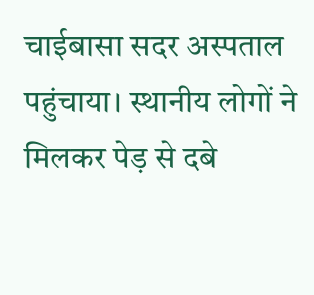चाईबासा सदर अस्पताल पहुंचाया। स्थानीय लोगों ने मिलकर पेड़ से दबे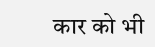कार को भी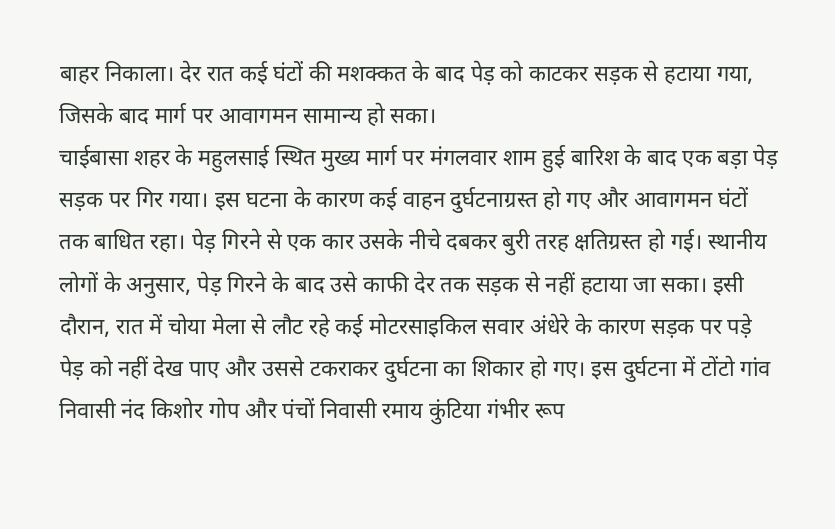बाहर निकाला। देर रात कई घंटों की मशक्कत के बाद पेड़ को काटकर सड़क से हटाया गया, जिसके बाद मार्ग पर आवागमन सामान्य हो सका।
चाईबासा शहर के महुलसाई स्थित मुख्य मार्ग पर मंगलवार शाम हुई बारिश के बाद एक बड़ा पेड़ सड़क पर गिर गया। इस घटना के कारण कई वाहन दुर्घटनाग्रस्त हो गए और आवागमन घंटों तक बाधित रहा। पेड़ गिरने से एक कार उसके नीचे दबकर बुरी तरह क्षतिग्रस्त हो गई। स्थानीय लोगों के अनुसार, पेड़ गिरने के बाद उसे काफी देर तक सड़क से नहीं हटाया जा सका। इसी दौरान, रात में चोया मेला से लौट रहे कई मोटरसाइकिल सवार अंधेरे के कारण सड़क पर पड़े पेड़ को नहीं देख पाए और उससे टकराकर दुर्घटना का शिकार हो गए। इस दुर्घटना में टोंटो गांव निवासी नंद किशोर गोप और पंचों निवासी रमाय कुंटिया गंभीर रूप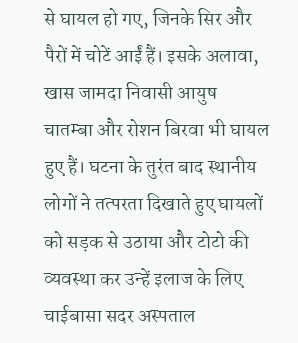से घायल हो गए, जिनके सिर और पैरों में चोटें आईं हैं। इसके अलावा, खास जामदा निवासी आयुष चातम्बा और रोशन बिरवा भी घायल हुए हैं। घटना के तुरंत बाद स्थानीय लोगों ने तत्परता दिखाते हुए घायलों को सड़क से उठाया और टोटो की व्यवस्था कर उन्हें इलाज के लिए चाईबासा सदर अस्पताल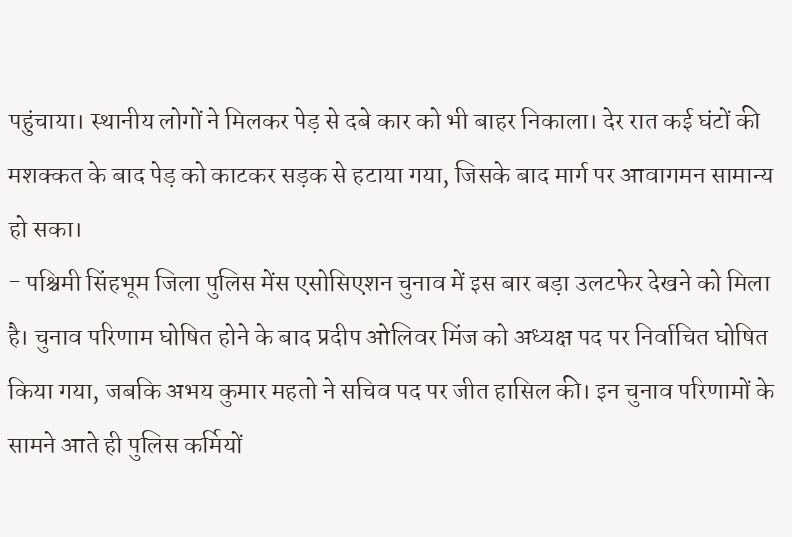पहुंचाया। स्थानीय लोगों ने मिलकर पेड़ से दबे कार को भी बाहर निकाला। देर रात कई घंटों की मशक्कत के बाद पेड़ को काटकर सड़क से हटाया गया, जिसके बाद मार्ग पर आवागमन सामान्य हो सका।
- पश्चिमी सिंहभूम जिला पुलिस मेंस एसोसिएशन चुनाव में इस बार बड़ा उलटफेर देखने को मिला है। चुनाव परिणाम घोषित होने के बाद प्रदीप ओलिवर मिंज को अध्यक्ष पद पर निर्वाचित घोषित किया गया, जबकि अभय कुमार महतो ने सचिव पद पर जीत हासिल की। इन चुनाव परिणामों के सामने आते ही पुलिस कर्मियों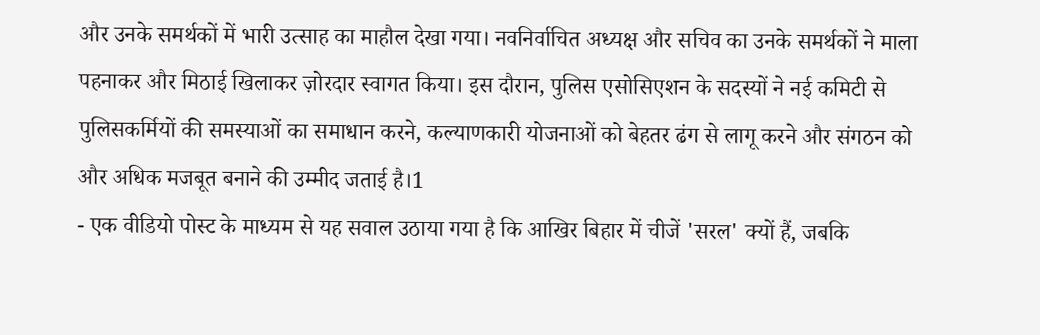और उनके समर्थकों में भारी उत्साह का माहौल देखा गया। नवनिर्वाचित अध्यक्ष और सचिव का उनके समर्थकों ने माला पहनाकर और मिठाई खिलाकर ज़ोरदार स्वागत किया। इस दौरान, पुलिस एसोसिएशन के सदस्यों ने नई कमिटी से पुलिसकर्मियों की समस्याओं का समाधान करने, कल्याणकारी योजनाओं को बेहतर ढंग से लागू करने और संगठन को और अधिक मजबूत बनाने की उम्मीद जताई है।1
- एक वीडियो पोस्ट के माध्यम से यह सवाल उठाया गया है कि आखिर बिहार में चीजें 'सरल' क्यों हैं, जबकि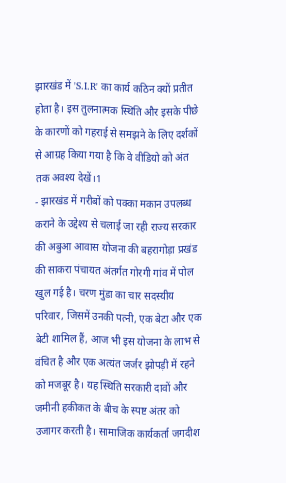झारखंड में 'S.I.R' का कार्य कठिन क्यों प्रतीत होता है। इस तुलनात्मक स्थिति और इसके पीछे के कारणों को गहराई से समझने के लिए दर्शकों से आग्रह किया गया है कि वे वीडियो को अंत तक अवश्य देखें।1
- झारखंड में गरीबों को पक्का मकान उपलब्ध कराने के उद्देश्य से चलाई जा रही राज्य सरकार की अबुआ आवास योजना की बहरागोड़ा प्रखंड की साकरा पंचायत अंतर्गत गोरगी गांव में पोल खुल गई है। चरण मुंडा का चार सदस्यीय परिवार, जिसमें उनकी पत्नी, एक बेटा और एक बेटी शामिल हैं, आज भी इस योजना के लाभ से वंचित है और एक अत्यंत जर्जर झोपड़ी में रहने को मजबूर है। यह स्थिति सरकारी दावों और जमीनी हकीकत के बीच के स्पष्ट अंतर को उजागर करती है। सामाजिक कार्यकर्ता जगदीश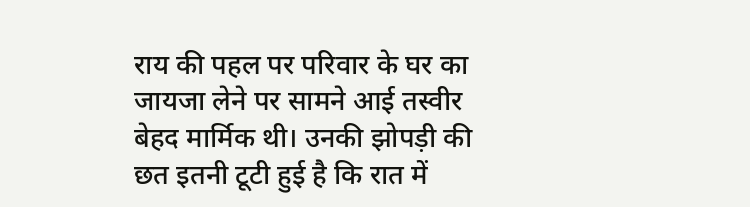राय की पहल पर परिवार के घर का जायजा लेने पर सामने आई तस्वीर बेहद मार्मिक थी। उनकी झोपड़ी की छत इतनी टूटी हुई है कि रात में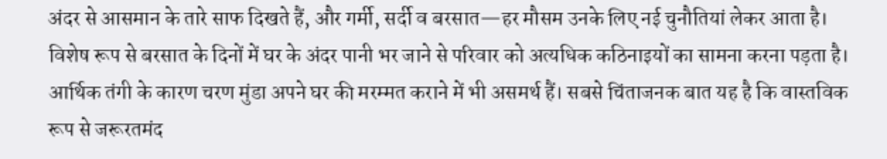अंदर से आसमान के तारे साफ दिखते हैं, और गर्मी, सर्दी व बरसात—हर मौसम उनके लिए नई चुनौतियां लेकर आता है। विशेष रूप से बरसात के दिनों में घर के अंदर पानी भर जाने से परिवार को अत्यधिक कठिनाइयों का सामना करना पड़ता है। आर्थिक तंगी के कारण चरण मुंडा अपने घर की मरम्मत कराने में भी असमर्थ हैं। सबसे चिंताजनक बात यह है कि वास्तविक रूप से जरूरतमंद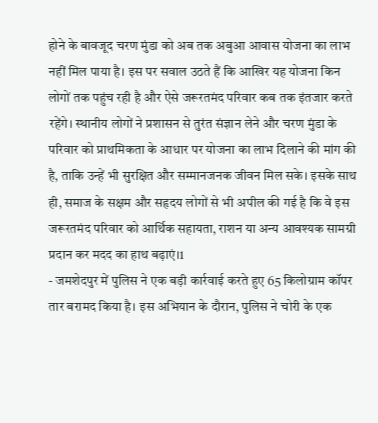होने के बावजूद चरण मुंडा को अब तक अबुआ आवास योजना का लाभ नहीं मिल पाया है। इस पर सवाल उठते हैं कि आखिर यह योजना किन लोगों तक पहुंच रही है और ऐसे जरूरतमंद परिवार कब तक इंतजार करते रहेंगे। स्थानीय लोगों ने प्रशासन से तुरंत संज्ञान लेने और चरण मुंडा के परिवार को प्राथमिकता के आधार पर योजना का लाभ दिलाने की मांग की है, ताकि उन्हें भी सुरक्षित और सम्मानजनक जीवन मिल सके। इसके साथ ही, समाज के सक्षम और सहृदय लोगों से भी अपील की गई है कि वे इस जरूरतमंद परिवार को आर्थिक सहायता, राशन या अन्य आवश्यक सामग्री प्रदान कर मदद का हाथ बढ़ाएं।1
- जमशेदपुर में पुलिस ने एक बड़ी कार्रवाई करते हुए 65 किलोग्राम कॉपर तार बरामद किया है। इस अभियान के दौरान, पुलिस ने चोरी के एक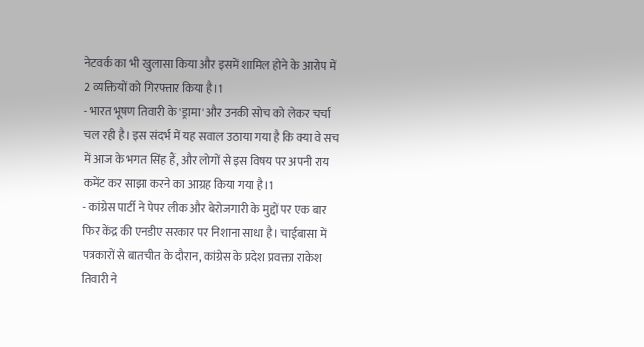नेटवर्क का भी खुलासा किया और इसमें शामिल होने के आरोप में 2 व्यक्तियों को गिरफ्तार किया है।1
- भारत भूषण तिवारी के 'ड्रामा' और उनकी सोच को लेकर चर्चा चल रही है। इस संदर्भ में यह सवाल उठाया गया है कि क्या वे सच में आज के भगत सिंह हैं, और लोगों से इस विषय पर अपनी राय कमेंट कर साझा करने का आग्रह किया गया है।1
- कांग्रेस पार्टी ने पेपर लीक और बेरोजगारी के मुद्दों पर एक बार फिर केंद्र की एनडीए सरकार पर निशाना साधा है। चाईबासा में पत्रकारों से बातचीत के दौरान, कांग्रेस के प्रदेश प्रवक्ता राकेश तिवारी ने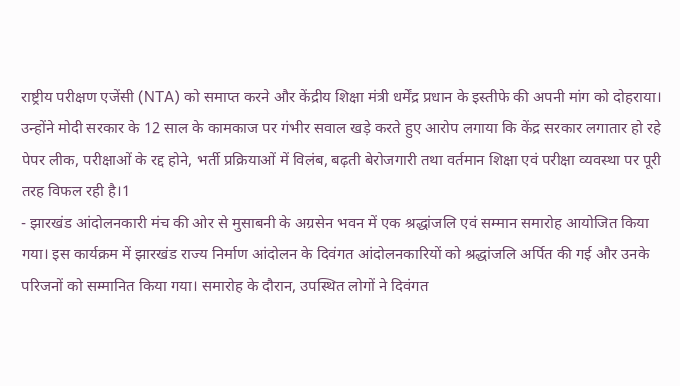राष्ट्रीय परीक्षण एजेंसी (NTA) को समाप्त करने और केंद्रीय शिक्षा मंत्री धर्मेंद्र प्रधान के इस्तीफे की अपनी मांग को दोहराया। उन्होंने मोदी सरकार के 12 साल के कामकाज पर गंभीर सवाल खड़े करते हुए आरोप लगाया कि केंद्र सरकार लगातार हो रहे पेपर लीक, परीक्षाओं के रद्द होने, भर्ती प्रक्रियाओं में विलंब, बढ़ती बेरोजगारी तथा वर्तमान शिक्षा एवं परीक्षा व्यवस्था पर पूरी तरह विफल रही है।1
- झारखंड आंदोलनकारी मंच की ओर से मुसाबनी के अग्रसेन भवन में एक श्रद्धांजलि एवं सम्मान समारोह आयोजित किया गया। इस कार्यक्रम में झारखंड राज्य निर्माण आंदोलन के दिवंगत आंदोलनकारियों को श्रद्धांजलि अर्पित की गई और उनके परिजनों को सम्मानित किया गया। समारोह के दौरान, उपस्थित लोगों ने दिवंगत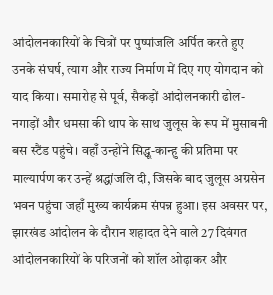आंदोलनकारियों के चित्रों पर पुष्पांजलि अर्पित करते हुए उनके संघर्ष, त्याग और राज्य निर्माण में दिए गए योगदान को याद किया। समारोह से पूर्व, सैकड़ों आंदोलनकारी ढोल-नगाड़ों और धमसा की थाप के साथ जुलूस के रूप में मुसाबनी बस स्टैंड पहुंचे। वहाँ उन्होंने सिद्धू-कान्हु की प्रतिमा पर माल्यार्पण कर उन्हें श्रद्धांजलि दी, जिसके बाद जुलूस अग्रसेन भवन पहुंचा जहाँ मुख्य कार्यक्रम संपन्न हुआ। इस अवसर पर, झारखंड आंदोलन के दौरान शहादत देने वाले 27 दिवंगत आंदोलनकारियों के परिजनों को शॉल ओढ़ाकर और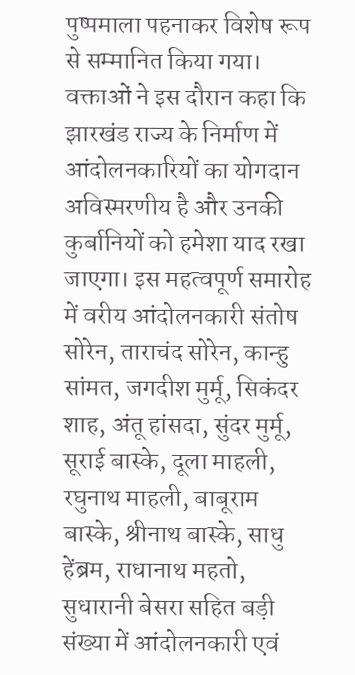पुष्पमाला पहनाकर विशेष रूप से सम्मानित किया गया। वक्ताओं ने इस दौरान कहा कि झारखंड राज्य के निर्माण में आंदोलनकारियों का योगदान अविस्मरणीय है और उनकी कुर्बानियों को हमेशा याद रखा जाएगा। इस महत्वपूर्ण समारोह में वरीय आंदोलनकारी संतोष सोरेन, ताराचंद सोरेन, कान्हु सांमत, जगदीश मुर्मू, सिकंदर शाह, अंतू हांसदा, सुंदर मुर्मू, सूराई बास्के, दूला माहली, रघुनाथ माहली, बाबूराम बास्के, श्रीनाथ बास्के, साधु हेंब्रम, राधानाथ महतो, सुधारानी बेसरा सहित बड़ी संख्या में आंदोलनकारी एवं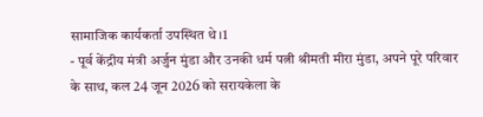सामाजिक कार्यकर्ता उपस्थित थे।1
- पूर्व केंद्रीय मंत्री अर्जुन मुंडा और उनकी धर्म पत्नी श्रीमती मीरा मुंडा, अपने पूरे परिवार के साथ, कल 24 जून 2026 को सरायकेला के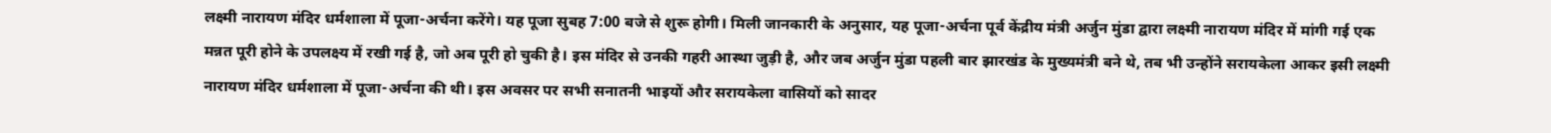लक्ष्मी नारायण मंदिर धर्मशाला में पूजा-अर्चना करेंगे। यह पूजा सुबह 7:00 बजे से शुरू होगी। मिली जानकारी के अनुसार, यह पूजा-अर्चना पूर्व केंद्रीय मंत्री अर्जुन मुंडा द्वारा लक्ष्मी नारायण मंदिर में मांगी गई एक मन्नत पूरी होने के उपलक्ष्य में रखी गई है, जो अब पूरी हो चुकी है। इस मंदिर से उनकी गहरी आस्था जुड़ी है, और जब अर्जुन मुंडा पहली बार झारखंड के मुख्यमंत्री बने थे, तब भी उन्होंने सरायकेला आकर इसी लक्ष्मी नारायण मंदिर धर्मशाला में पूजा-अर्चना की थी। इस अवसर पर सभी सनातनी भाइयों और सरायकेला वासियों को सादर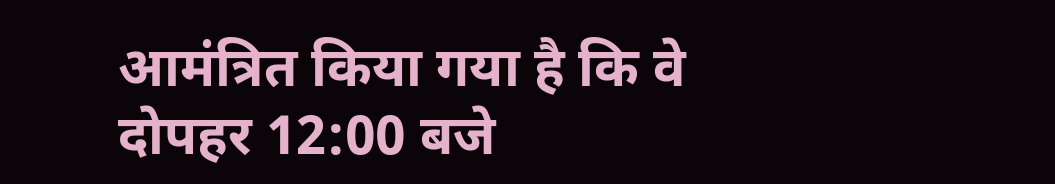आमंत्रित किया गया है कि वे दोपहर 12:00 बजे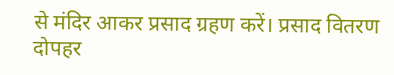से मंदिर आकर प्रसाद ग्रहण करें। प्रसाद वितरण दोपहर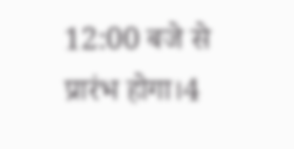12:00 बजे से प्रारंभ होगा।4